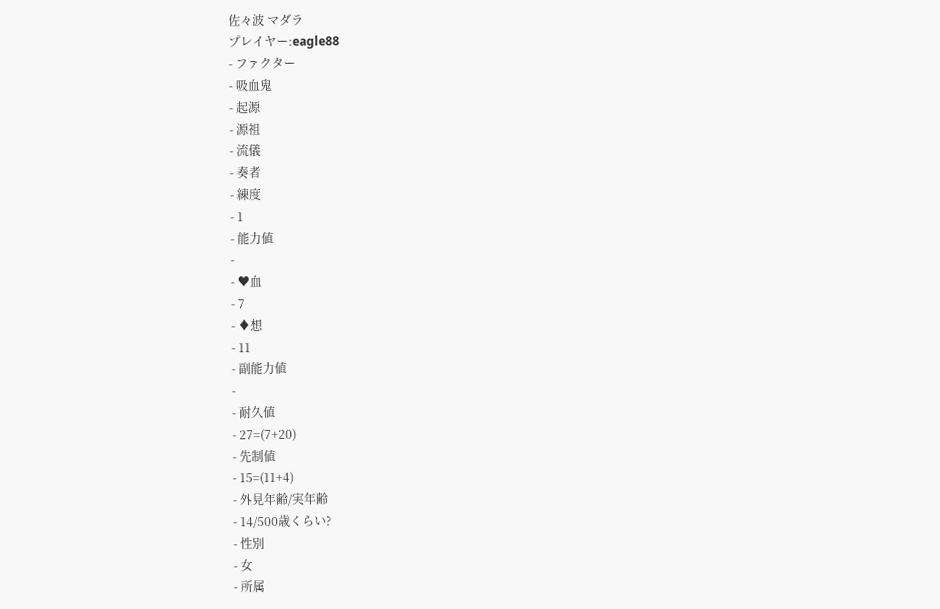佐々波 マダラ
プレイヤー:eagle88
- ファクター
- 吸血鬼
- 起源
- 源祖
- 流儀
- 奏者
- 練度
- 1
- 能力値
-
- ♥血
- 7
- ♦想
- 11
- 副能力値
-
- 耐久値
- 27=(7+20)
- 先制値
- 15=(11+4)
- 外見年齢/実年齢
- 14/500歳くらい?
- 性別
- 女
- 所属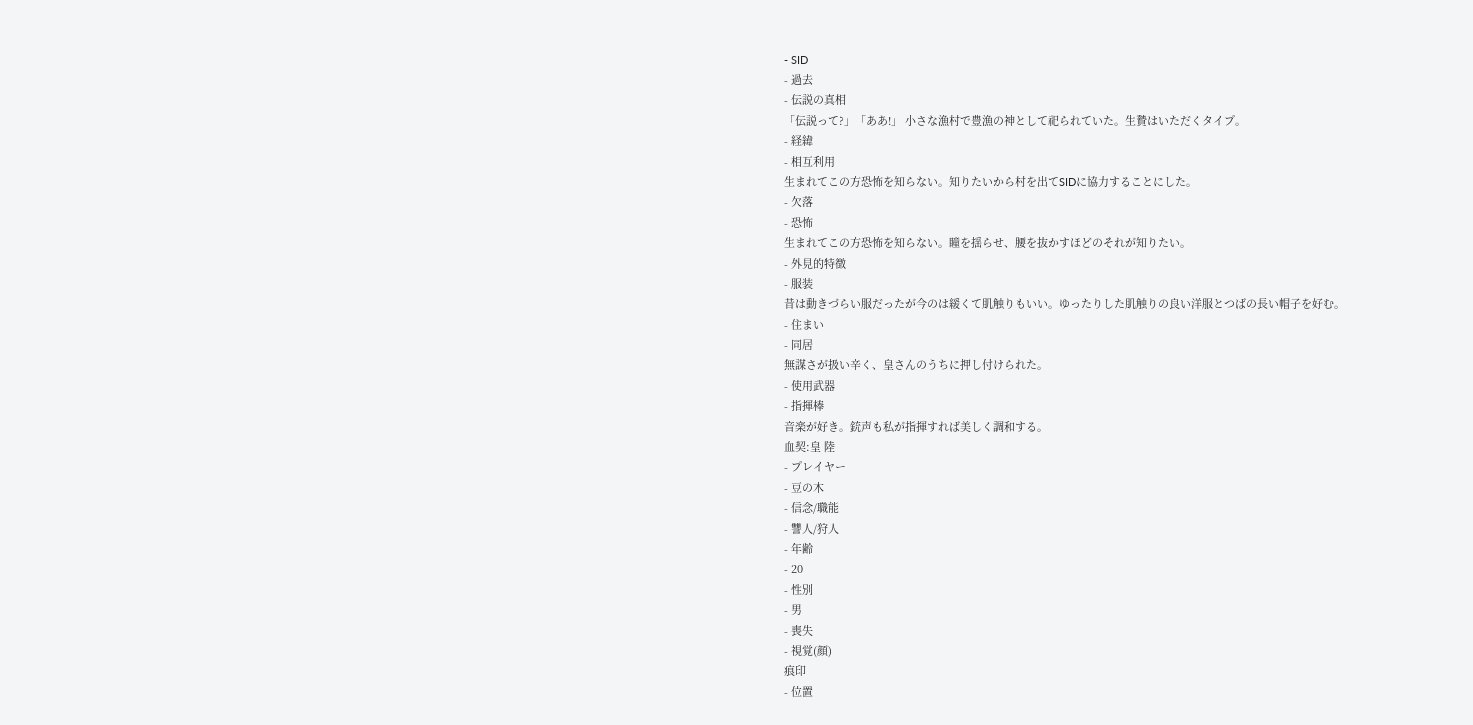- SID
- 過去
- 伝説の真相
「伝説って?」「ああ!」 小さな漁村で豊漁の神として祀られていた。生贄はいただくタイプ。
- 経緯
- 相互利用
生まれてこの方恐怖を知らない。知りたいから村を出てSIDに協力することにした。
- 欠落
- 恐怖
生まれてこの方恐怖を知らない。瞳を揺らせ、腰を抜かすほどのそれが知りたい。
- 外見的特徴
- 服装
昔は動きづらい服だったが今のは緩くて肌触りもいい。ゆったりした肌触りの良い洋服とつばの長い帽子を好む。
- 住まい
- 同居
無謀さが扱い辛く、皇さんのうちに押し付けられた。
- 使用武器
- 指揮棒
音楽が好き。銃声も私が指揮すれば美しく調和する。
血契:皇 陸
- プレイヤー
- 豆の木
- 信念/職能
- 讐人/狩人
- 年齢
- 20
- 性別
- 男
- 喪失
- 視覚(顔)
痕印
- 位置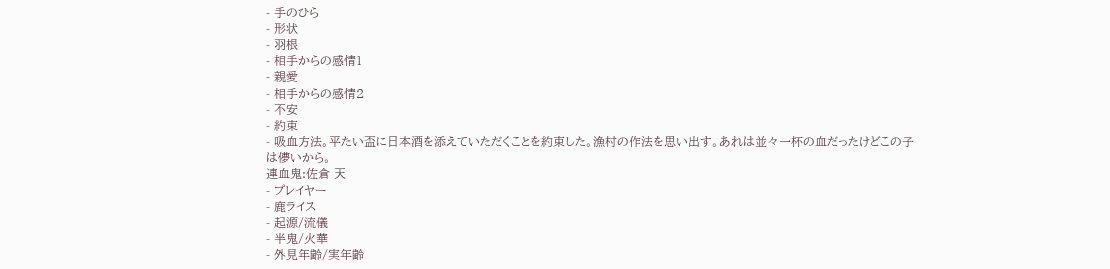- 手のひら
- 形状
- 羽根
- 相手からの感情1
- 親愛
- 相手からの感情2
- 不安
- 約束
- 吸血方法。平たい盃に日本酒を添えていただくことを約束した。漁村の作法を思い出す。あれは並々一杯の血だったけどこの子は儚いから。
連血鬼:佐倉 天
- プレイヤー
- 鹿ライス
- 起源/流儀
- 半鬼/火華
- 外見年齢/実年齢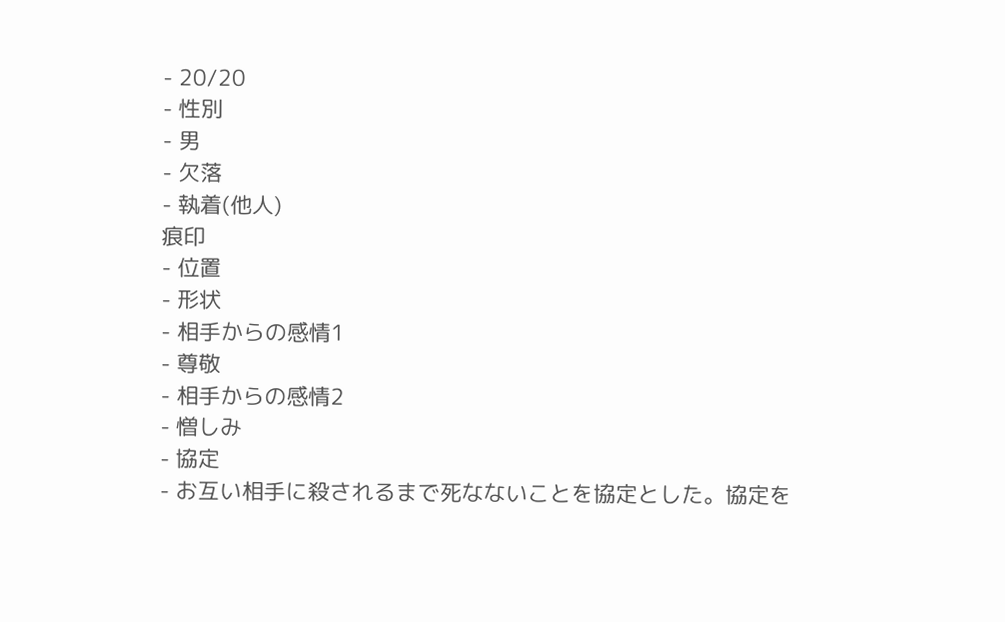- 20/20
- 性別
- 男
- 欠落
- 執着(他人)
痕印
- 位置
- 形状
- 相手からの感情1
- 尊敬
- 相手からの感情2
- 憎しみ
- 協定
- お互い相手に殺されるまで死なないことを協定とした。協定を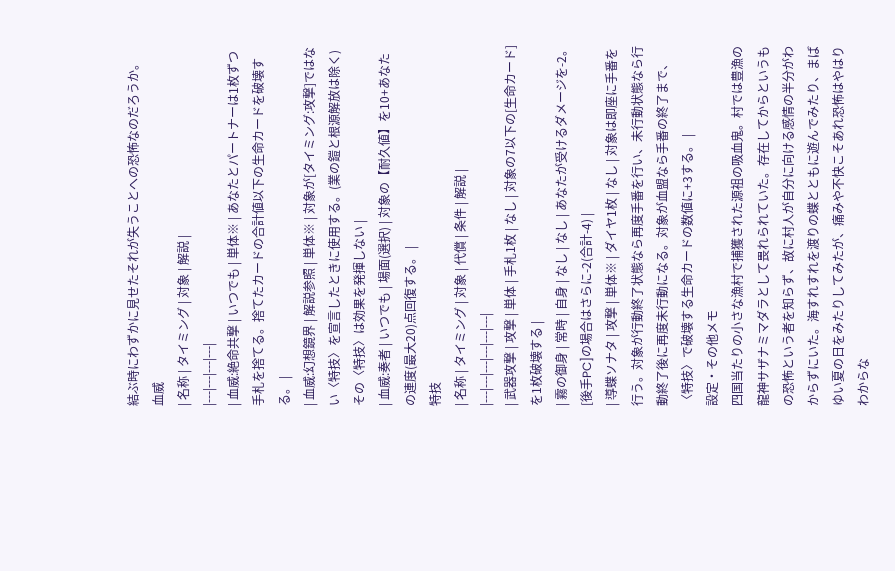結ぶ時にわずかに見せたそれが失うことへの恐怖なのだろうか。
血威
| 名称 | タイミング | 対象 | 解説 |
|---|---|---|---|
| 血威:絶命共撃 | いつでも | 単体※ | あなたとパートナーは1枚ずつ手札を捨てる。捨てたカードの合計値以下の生命カードを破壊する。 |
| 血威:幻想鏡界 | 解説参照 | 単体※ | 対象が[タイミング:攻撃]ではない〈特技〉を宣言したときに使用する。(業の鎧と根源解放は除く)その〈特技〉は効果を発揮しない |
| 血威:奏者 | いつでも | 場面(選択) | 対象の【耐久値】を10+あなたの連度(最大20)点回復する。 |
特技
| 名称 | タイミング | 対象 | 代償 | 条件 | 解説 |
|---|---|---|---|---|---|
| 武器攻撃 | 攻撃 | 単体 | 手札1枚 | なし | 対象の7以下の[生命カード]を1枚破壊する |
| 霧の御身 | 常時 | 自身 | なし | なし | あなたが受けるダメージを-2。[後手PC]の場合はさらに-2(合計-4) |
| 導蝶ソナタ | 攻撃 | 単体※ | ダイヤ1枚 | なし | 対象は即座に手番を行う。対象が行動終了状態なら再度手番を行い、未行動状態なら行動終了後に再度未行動になる。対象が血盟なら手番の終了まで、〈特技〉で破壊する生命カードの数値に+3する。 |
設定・その他メモ
四国当たりの小さな漁村で捕獲された源祖の吸血鬼。村では豊漁の龍神サザナミマダラとして畏れられていた。存在してからというもの恐怖という者を知らず、故に村人が自分に向ける感情の半分がわからずにいた。海すれすれを渡りの蝶とともに遊んでみたり、まばゆい夏の日をみたりしてみたが、痛みや不快こそあれ恐怖はやはりわからな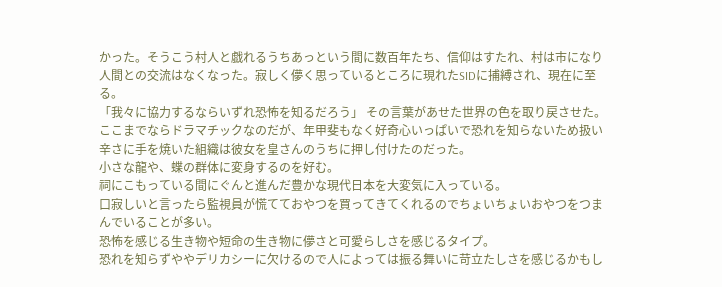かった。そうこう村人と戯れるうちあっという間に数百年たち、信仰はすたれ、村は市になり人間との交流はなくなった。寂しく儚く思っているところに現れたSIDに捕縛され、現在に至る。
「我々に協力するならいずれ恐怖を知るだろう」 その言葉があせた世界の色を取り戻させた。
ここまでならドラマチックなのだが、年甲斐もなく好奇心いっぱいで恐れを知らないため扱い辛さに手を焼いた組織は彼女を皇さんのうちに押し付けたのだった。
小さな龍や、蝶の群体に変身するのを好む。
祠にこもっている間にぐんと進んだ豊かな現代日本を大変気に入っている。
口寂しいと言ったら監視員が慌てておやつを買ってきてくれるのでちょいちょいおやつをつまんでいることが多い。
恐怖を感じる生き物や短命の生き物に儚さと可愛らしさを感じるタイプ。
恐れを知らずややデリカシーに欠けるので人によっては振る舞いに苛立たしさを感じるかもし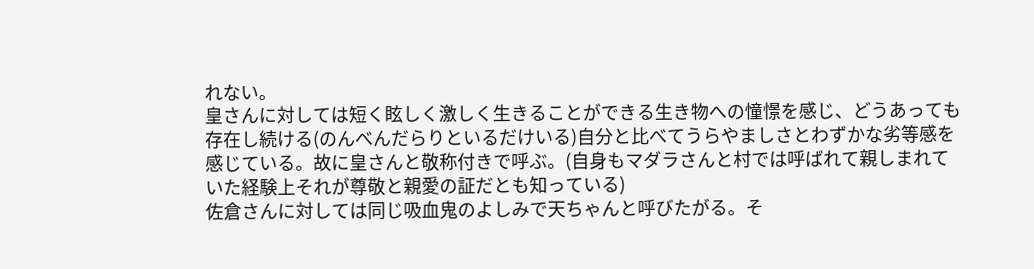れない。
皇さんに対しては短く眩しく激しく生きることができる生き物への憧憬を感じ、どうあっても存在し続ける(のんべんだらりといるだけいる)自分と比べてうらやましさとわずかな劣等感を感じている。故に皇さんと敬称付きで呼ぶ。(自身もマダラさんと村では呼ばれて親しまれていた経験上それが尊敬と親愛の証だとも知っている)
佐倉さんに対しては同じ吸血鬼のよしみで天ちゃんと呼びたがる。そ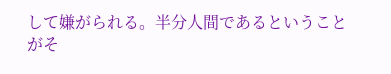して嫌がられる。半分人間であるということがそ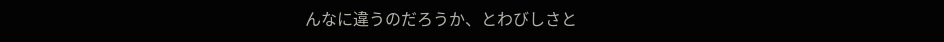んなに違うのだろうか、とわびしさと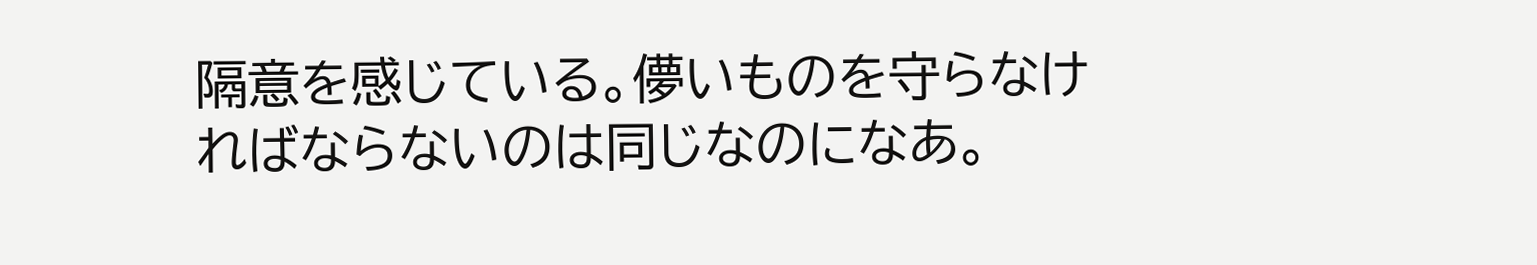隔意を感じている。儚いものを守らなければならないのは同じなのになあ。